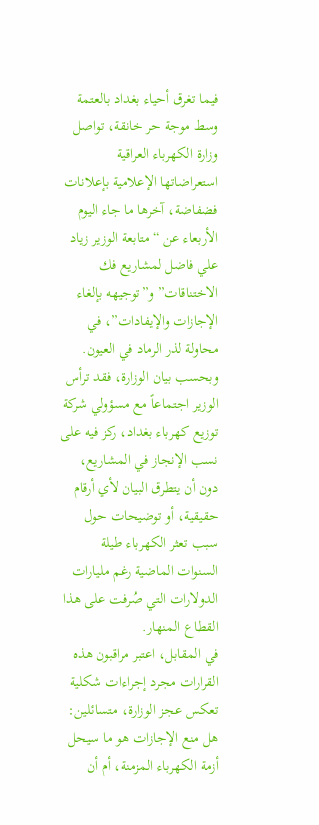فيما تغرق أحياء بغداد بالعتمة وسط موجة حر خانقة، تواصل وزارة الكهرباء العراقية استعراضاتها الإعلامية بإعلانات فضفاضة، آخرها ما جاء اليوم الأربعاء عن “متابعة الوزير زياد علي فاضل لمشاريع فك الاختناقات” و”توجيهه بإلغاء الإجازات والإيفادات”، في محاولة لذر الرماد في العيون.
وبحسب بيان الوزارة، فقد ترأس الوزير اجتماعاً مع مسؤولي شركة توزيع كهرباء بغداد، ركز فيه على نسب الإنجاز في المشاريع، دون أن يتطرق البيان لأي أرقام حقيقية، أو توضيحات حول سبب تعثر الكهرباء طيلة السنوات الماضية رغم مليارات الدولارات التي صُرفت على هذا القطاع المنهار.
في المقابل، اعتبر مراقبون هذه القرارات مجرد إجراءات شكلية تعكس عجز الوزارة، متسائلين: هل منع الإجازات هو ما سيحل أزمة الكهرباء المزمنة، أم أن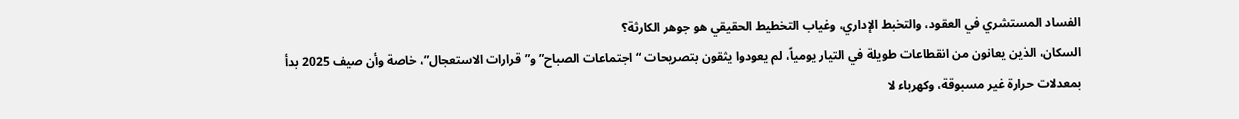الفساد المستشري في العقود، والتخبط الإداري، وغياب التخطيط الحقيقي هو جوهر الكارثة؟
السكان، الذين يعانون من انقطاعات طويلة في التيار يومياً، لم يعودوا يثقون بتصريحات “اجتماعات الصباح” و”قرارات الاستعجال”، خاصة وأن صيف 2025 بدأ بمعدلات حرارة غير مسبوقة، وكهرباء لا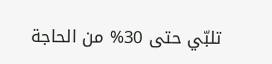تلبّي حتى 30% من الحاجة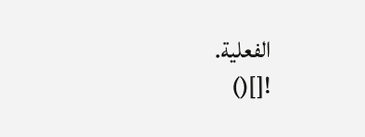الفعلية.
![]()